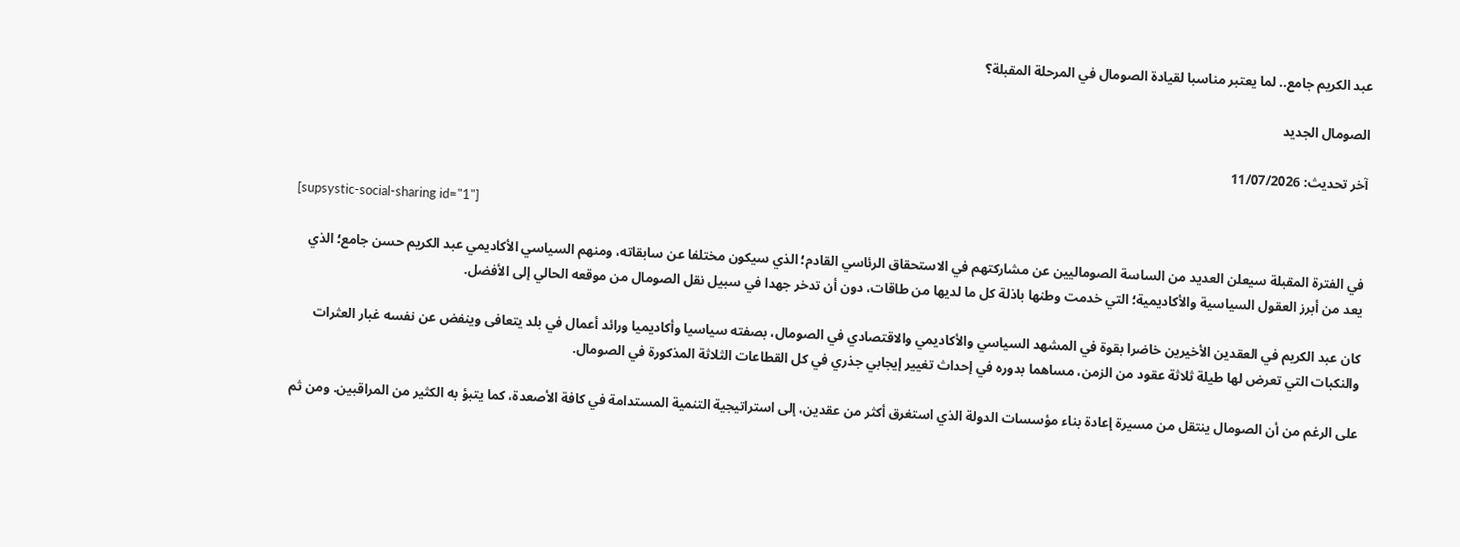عبد الكريم جامع.. لما يعتبر مناسبا لقيادة الصومال في المرحلة المقبلة؟

الصومال الجديد

آخر تحديث: 11/07/2026

[supsystic-social-sharing id="1"]

في الفترة المقبلة سيعلن العديد من الساسة الصوماليين عن مشاركتهم في الاستحقاق الرئاسي القادم؛ الذي سيكون مختلفا عن سابقاته، ومنهم السياسي الأكاديمي عبد الكريم حسن جامع؛ الذي يعد من أبرز العقول السياسية والأكاديمية؛ التي خدمت وطنها باذلة كل ما لديها من طاقات، دون أن تدخر جهدا في سبيل نقل الصومال من موقعه الحالي إلى الأفضل.

كان عبد الكريم في العقدين الأخيرين خاضرا بقوة في المشهد السياسي والأكاديمي والاقتصادي في الصومال، بصفته سياسيا وأكاديميا ورائد أعمال في بلد يتعافى وينفض عن نفسه غبار العثرات والنكبات التي تعرض لها طيلة ثلاثة عقود من الزمن، مساهما بدوره في إحداث تغيير إيجابي جذري في كل القطاعات الثلاثة المذكورة في الصومال.

على الرغم من أن الصومال ينتقل من مسيرة إعادة بناء مؤسسات الدولة الذي استغرق أكثر من عقدين، إلى استراتيجية التنمية المستدامة في كافة الأصعدة، كما يتبؤ به الكثير من المراقبين. ومن ثم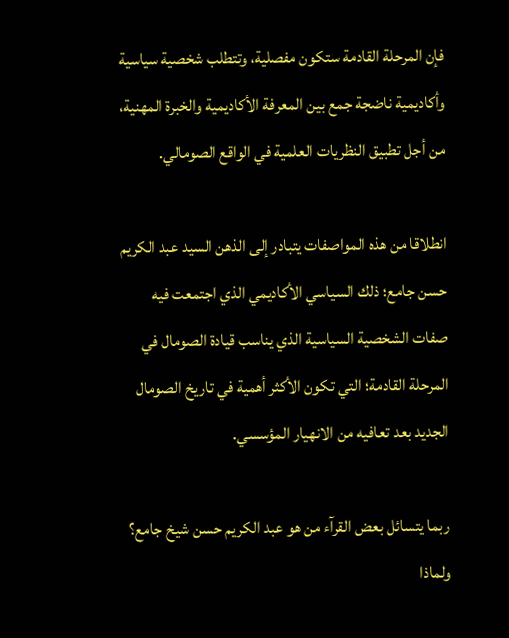فإن المرحلة القادمة ستكون مفصلية، وتتطلب شخصية سياسية وأكاديمية ناضجة جمع بين المعرفة الأكاديمية والخبرة المهنية، من أجل تطبيق النظريات العلمية في الواقع الصومالي.

انطلاقا من هذه المواصفات يتبادر إلى الذهن السيد عبد الكريم حسن جامع؛ ذلك السياسي الأكاديمي الذي اجتمعت فيه صفات الشخصية السياسية الذي يناسب قيادة الصومال في المرحلة القادمة؛ التي تكون الأكثر أهمية في تاريخ الصومال الجديد بعد تعافيه من الانهيار المؤسسي.

ربما يتسائل بعض القرآء من هو عبد الكريم حسن شيخ جامع؟ ولماذا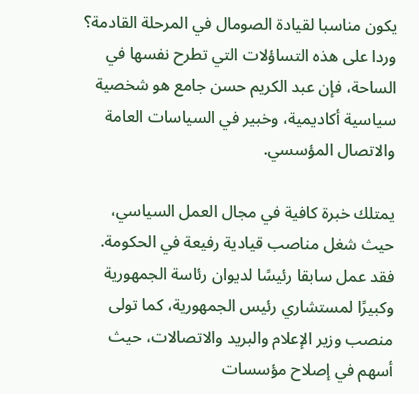يكون مناسبا لقيادة الصومال في المرحلة القادمة؟ وردا على هذه التساؤلات التي تطرح نفسها في الساحة، فإن عبد الكريم حسن جامع هو شخصية سياسية أكاديمية، وخبير في السياسات العامة والاتصال المؤسسي.

يمتلك خبرة كافية في مجال العمل السياسي، حيث شغل مناصب قيادية رفيعة في الحكومة. فقد عمل سابقا رئيسًا لديوان رئاسة الجمهورية وكبيرًا لمستشاري رئيس الجمهورية، كما تولى منصب وزير الإعلام والبريد والاتصالات، حيث أسهم في إصلاح مؤسسات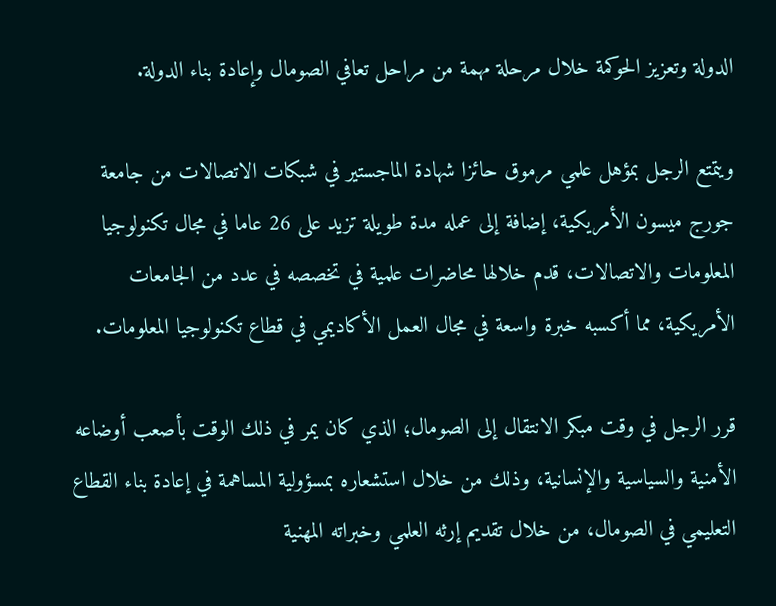الدولة وتعزيز الحوكمة خلال مرحلة مهمة من مراحل تعافي الصومال وإعادة بناء الدولة.

ويتمتع الرجل بمؤهل علمي مرموق حائزا شهادة الماجستير في شبكات الاتصالات من جامعة جورج ميسون الأمريكية، إضافة إلى عمله مدة طويلة تزيد على 26 عاما في مجال تكنولوجيا المعلومات والاتصالات، قدم خلالها محاضرات علمية في تخصصه في عدد من الجامعات الأمريكية، مما أكسبه خبرة واسعة في مجال العمل الأكاديمي في قطاع تكنولوجيا المعلومات.

قرر الرجل في وقت مبكر الانتقال إلى الصومال؛ الذي كان يمر في ذلك الوقت بأصعب أوضاعه الأمنية والسياسية والإنسانية، وذلك من خلال استشعاره بمسؤولية المساهمة في إعادة بناء القطاع التعليمي في الصومال، من خلال تقديم إرثه العلمي وخبراته المهنية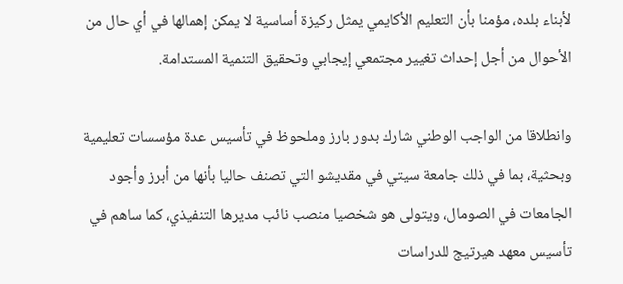لأبناء بلده، مؤمنا بأن التعليم الأكايمي يمثل ركيزة أساسية لا يمكن إهمالها في أي حال من الأحوال من أجل إحداث تغيير مجتمعي إيجابي وتحقيق التنمية المستدامة.

وانطلاقا من الواجب الوطني شارك بدور بارز وملحوظ في تأسيس عدة مؤسسات تعليمية وبحثية، بما في ذلك جامعة سيتي في مقديشو التي تصنف حاليا بأنها من أبرز وأجود الجامعات في الصومال، ويتولى هو شخصيا منصب نائب مديرها التنفيذي، كما ساهم في تأسيس معهد هيرتيج للدراسات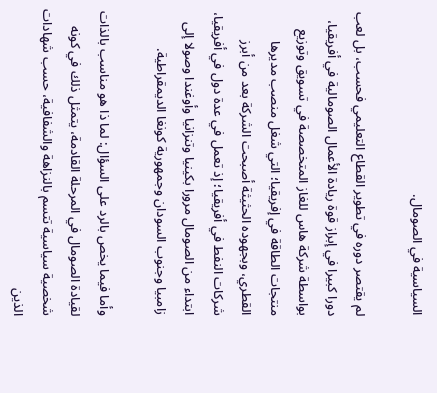السياسية في الصومال.

لم يقتصر دوره في تطوير القطاع التعليمي فحسب، بل لعب دورا كبيرا في إبراز قوة ريادة الأعمال الصومالية في أفريقيا، بواسطة شركة هاس للغاز المتخصصة في تسويق وتوزيع منتجات الطاقة في إفريقيا؛ التي شغل منصب مديرها القطري، وبجهوده الحثيثة أصبحت الشركة بعد من أبرز شركات النفط في أفريقيا؛ إذ تعمل في عدة دول في أفريقيا، ابتداء من الصومال مرورا بكينيا وتنزانيا وأوغندا وصولا إلى زامبيا وجنوب السودان وجمهورية كونغا الديمقراطية.

وأما فيما يخص بالرد على السؤال: لما ذا هو مناسب بالذات لقيادة الصومال في المرحلة القادمة، يتمثل ذلك في كونه شخصية سياسية تتسم بالنزاهة والشفافية، حسب شهادات الذين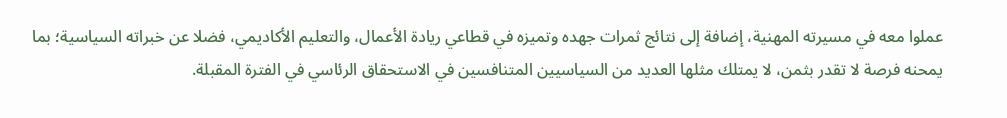عملوا معه في مسيرته المهنية، إضافة إلى نتائج ثمرات جهده وتميزه في قطاعي ريادة الأعمال، والتعليم الأكاديمي، فضلا عن خبراته السياسية؛ بما يمحنه فرصة لا تقدر بثمن، لا يمتلك مثلها العديد من السياسيين المتنافسين في الاستحقاق الرئاسي في الفترة المقبلة.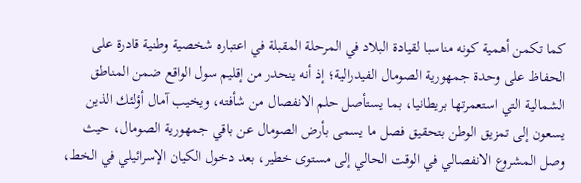كما تكمن أهمية كونه مناسبا لقيادة البلاد في المرحلة المقبلة في اعتباره شخصية وطنية قادرة على الحفاظ على وحدة جمهورية الصومال الفيدرالية؛ إذ أنه ينحدر من إقليم سول الواقع ضمن المناطق الشمالية التي استعمرتها بريطانيا، بما يستأصل حلم الانفصال من شأفته، ويخيب آمال أؤلئك الذين يسعون إلى تمزيق الوطن بتحقيق فصل ما يسمى بأرض الصومال عن باقي جمهورية الصومال، حيث وصل المشروع الانفصالي في الوقت الحالي إلى مستوى خطير، بعد دخول الكيان الإسرائيلي في الخط،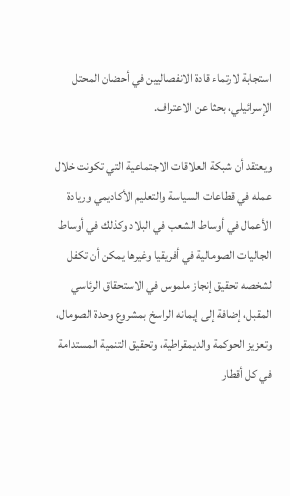استجابة لارتماء قادة الانفصاليين في أحضان المحتل الإسرائيلي، بحثا عن الاعتراف.

ويعتقد أن شبكة العلاقات الاجتماعية التي تكونت خلال عمله في قطاعات السياسة والتعليم الأكاديمي وريادة الأعمال في أوساط الشعب في البلاد وكذلك في أوساط الجاليات الصومالية في أفريقيا وغيرها يمكن أن تكفل لشخصه تحقيق إنجاز ملموس في الاستحقاق الرئاسي المقبل، إضافة إلى إيمانه الراسخ بمشروع وحدة الصومال، وتعزيز الحوكمة والديمقراطية، وتحقيق التنمية المستدامة في كل أقطار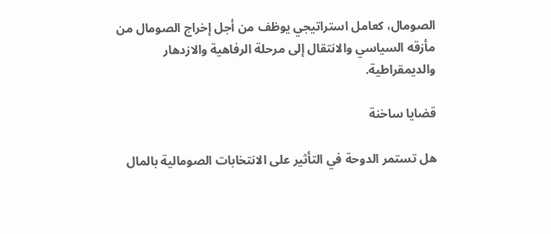الصومال، كعامل استراتيجي يوظف من أجل إخراج الصومال من مأزقه السياسي والانتقال إلى مرحلة الرفاهية والازدهار والديمقراطية.

قضايا ساخنة

هل تستمر الدوحة في التأثير على الانتخابات الصومالية بالمال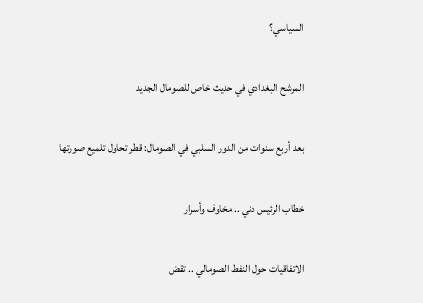السياسي؟

المرشح البغدادي في حديث خاص للصومال الجديد

بعد أربع سنوات من الدور السلبي في الصومال: قطر تحاول تلميع صورتها

خطاب الرئيس دني .. مخاوف وأسرار

الاتفاقيات حول النفط الصومالي .. تقض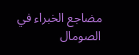مضاجع الخبراء في الصومال